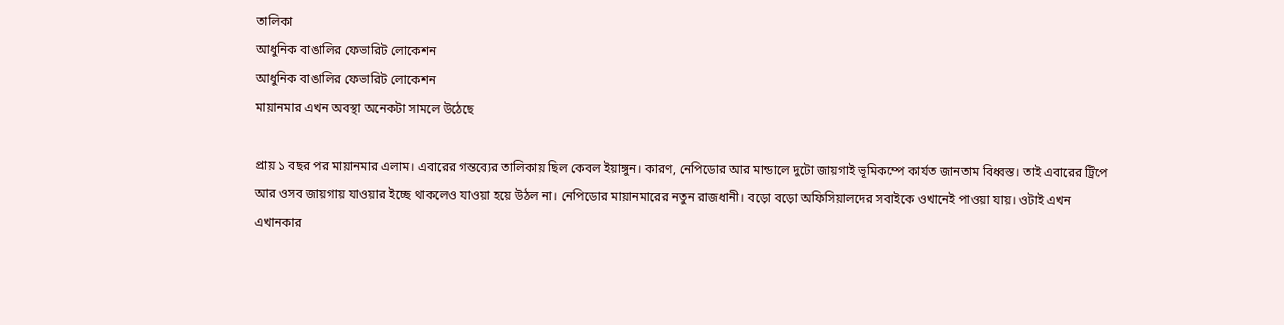তালিকা
আধুনিক বাঙালির ফেভারিট লোকেশন
আধুনিক বাঙালির ফেভারিট লোকেশন
মায়ানমার এখন অবস্থা অনেকটা সামলে উঠেছে

প্রায় ১ বছর পর মায়ানমার এলাম। এবারের গন্তব্যের তালিকায় ছিল কেবল ইয়াঙ্গুন। কারণ, নেপিডোর আর মান্ডালে দুটো জায়গাই ভূমিকম্পে কার্যত জানতাম বিধ্বস্ত। তাই এবারের ট্রিপে আর ওসব জায়গায় যাওয়ার ইচ্ছে থাকলেও যাওয়া হয়ে উঠল না। নেপিডোর মায়ানমারের নতুন রাজধানী। বড়ো বড়ো অফিসিয়ালদের সবাইকে ওখানেই পাওয়া যায়। ওটাই এখন এখানকার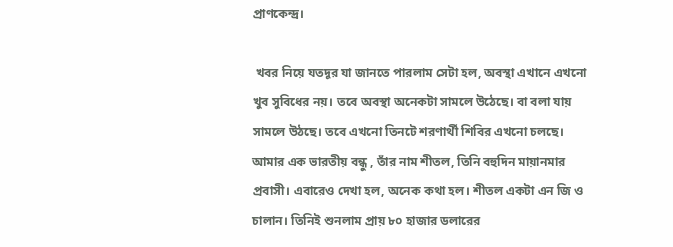প্রাণকেন্দ্র।

 খবর নিয়ে যতদূর যা জানতে পারলাম সেটা হল, অবস্থা এখানে এখনো খুব সুবিধের নয়। তবে অবস্থা অনেকটা সামলে উঠেছে। বা বলা যায় সামলে উঠছে। তবে এখনো তিনটে শরণার্থী শিবির এখনো চলছে। আমার এক ভারতীয় বন্ধু , তাঁর নাম শীতল, তিনি বহুদিন মায়ানমার প্রবাসী। এবারেও দেখা হল, অনেক কথা হল। শীতল একটা এন জি ও চালান। তিনিই শুনলাম প্রায় ৮০ হাজার ডলারের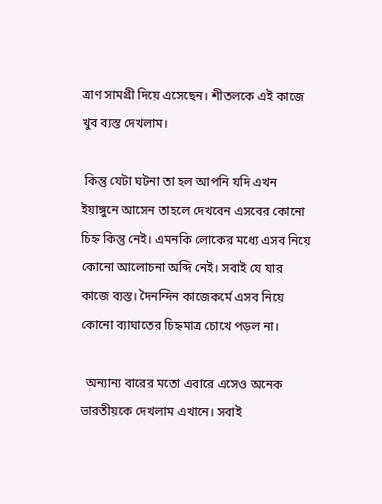ত্রাণ সামগ্রী দিয়ে এসেছেন। শীতলকে এই কাজে খুব ব্যস্ত দেখলাম।

 কিন্তু যেটা ঘটনা তা হল আপনি যদি এখন ইয়াঙ্গুনে আসেন তাহলে দেখবেন এসবের কোনো চিহ্ন কিন্তু নেই। এমনকি লোকের মধ্যে এসব নিয়ে কোনো আলোচনা অব্দি নেই। সবাই যে যার কাজে ব্যস্ত। দৈনন্দিন কাজেকর্মে এসব নিয়ে কোনো ব্যাঘাতের চিহ্নমাত্র চোখে পড়ল না।

  অন্যান্য বারের মতো এবারে এসেও অনেক ভারতীয়কে দেখলাম এখানে। সবাই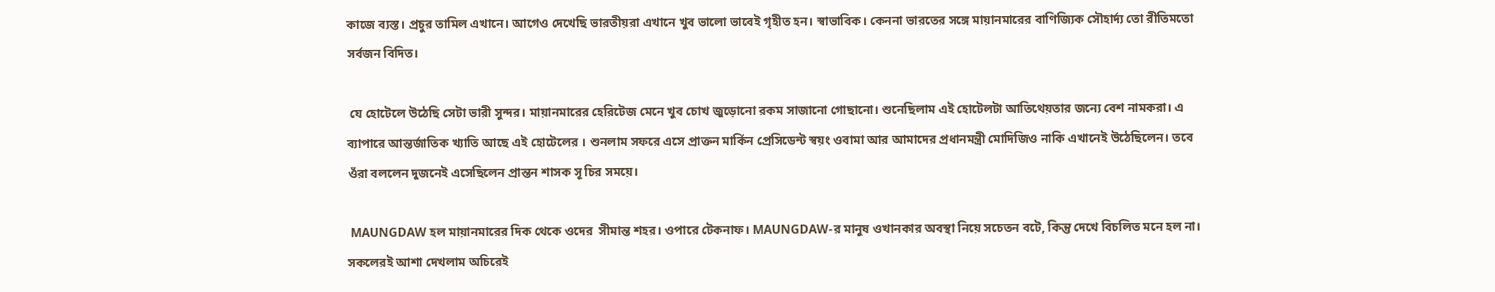কাজে ব্যস্ত। প্রচুর তামিল এখানে। আগেও দেখেছি ভারতীয়রা এখানে খুব ভালো ভাবেই গৃহীত হন। স্বাভাবিক। কেননা ভারতের সঙ্গে মায়ানমারের বাণিজ্যিক সৌহার্দ্য তো রীতিমতো সর্বজন বিদিত।

 যে হোটেলে উঠেছি সেটা ভারী সুন্দর। মায়ানমারের হেরিটেজ মেনে খুব চোখ জুড়োনো রকম সাজানো গোছানো। শুনেছিলাম এই হোটেলটা আতিথেয়তার জন্যে বেশ নামকরা। এ ব্যাপারে আন্তর্জাতিক খ্যাতি আছে এই হোটেলের । শুনলাম সফরে এসে প্রাক্তন মার্কিন প্রেসিডেন্ট স্বয়ং ওবামা আর আমাদের প্রধানমন্ত্রী মোদিজিও নাকি এখানেই উঠেছিলেন। তবে ওঁরা বললেন দুজনেই এসেছিলেন প্রান্তন শাসক সূ চির সময়ে।

 MAUNGDAW হল মায়ানমারের দিক থেকে ওদের  সীমান্ত শহর। ওপারে টেকনাফ। MAUNGDAW-র মানুষ ওখানকার অবস্থা নিয়ে সচেতন বটে, কিন্তু দেখে বিচলিত মনে হল না। সকলেরই আশা দেখলাম অচিরেই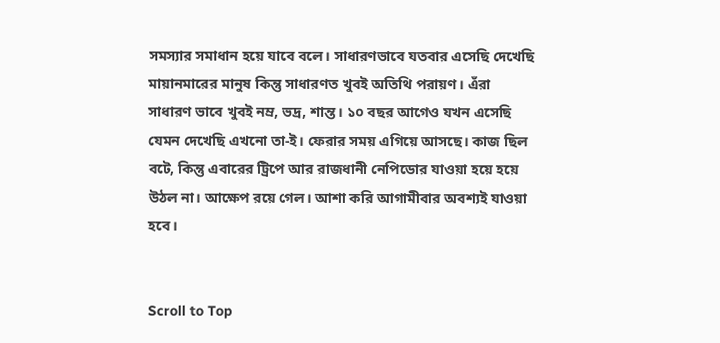সমস্যার সমাধান হয়ে যাবে বলে। সাধারণভাবে যতবার এসেছি দেখেছি মায়ানমারের মানুষ কিন্তু সাধারণত খুবই অতিথি পরায়ণ। এঁরা সাধারণ ভাবে খুবই নম্র, ভদ্র, শান্ত। ১০ বছর আগেও যখন এসেছি যেমন দেখেছি এখনো তা-ই। ফেরার সময় এগিয়ে আসছে। কাজ ছিল বটে, কিন্তু এবারের ট্রিপে আর রাজধানী নেপিডোর যাওয়া হয়ে হয়ে উঠল না। আক্ষেপ রয়ে গেল। আশা করি আগামীবার অবশ্যই যাওয়া হবে।


Scroll to Top